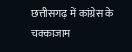छत्तीसगढ़ में कांग्रेस के चक्काजाम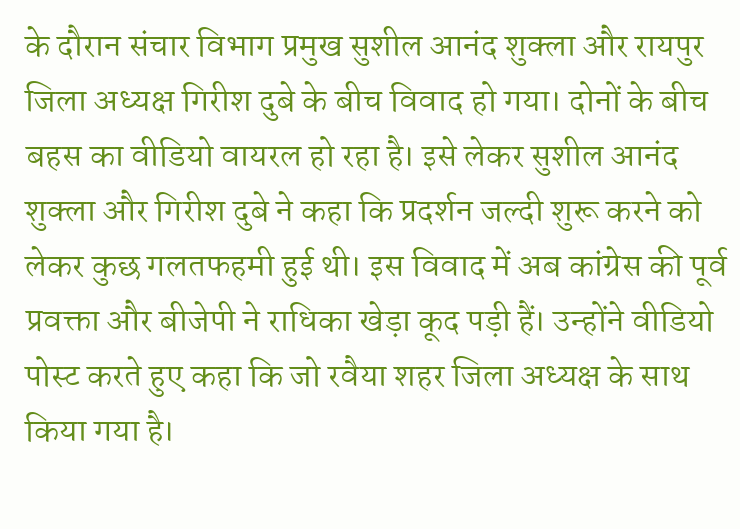के दौरान संचार विभाग प्रमुख सुशील आनंद शुक्ला और रायपुर जिला अध्यक्ष गिरीश दुबे के बीच विवाद हो गया। दोनों के बीच बहस का वीडियो वायरल हो रहा है। इसे लेकर सुशील आनंद शुक्ला और गिरीश दुबे ने कहा कि प्रदर्शन जल्दी शुरू करने को लेकर कुछ गलतफहमी हुई थी। इस विवाद में अब कांग्रेस की पूर्व प्रवक्ता और बीजेपी ने राधिका खेड़ा कूद पड़ी हैं। उन्होंने वीडियो पोस्ट करते हुए कहा कि जो रवैया शहर जिला अध्यक्ष के साथ किया गया है।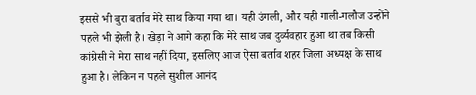इससे भी बुरा बर्ताव मेरे साथ किया गया था। यही उंगली, और यही गाली-गलौज उन्होंने पहले भी झेली है। खेड़ा ने आगे कहा कि मेरे साथ जब दुर्व्यवहार हुआ था तब किसी कांग्रेसी ने मेरा साथ नहीं दिया, इसलिए आज ऐसा बर्ताव शहर जिला अध्यक्ष के साथ हुआ है। लेकिन न पहले सुशील आनंद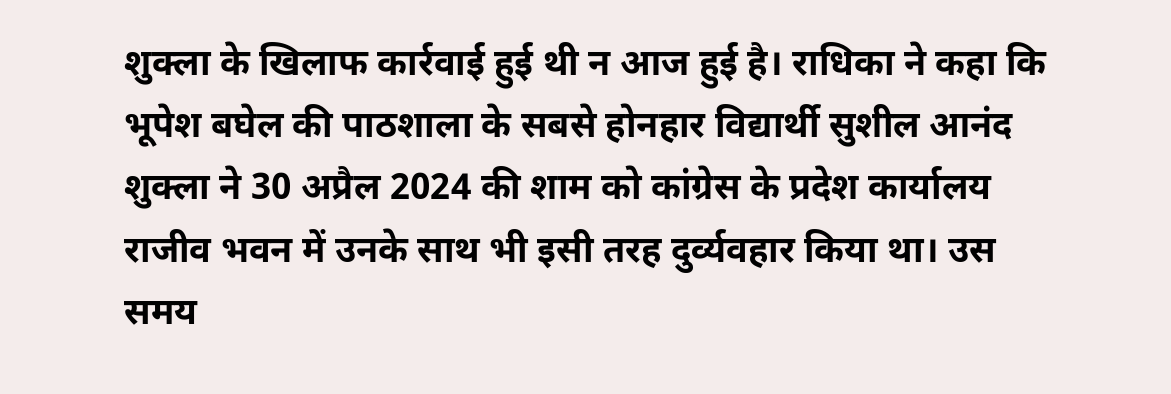शुक्ला के खिलाफ कार्रवाई हुई थी न आज हुई है। राधिका ने कहा कि भूपेश बघेल की पाठशाला के सबसे होनहार विद्यार्थी सुशील आनंद शुक्ला ने 30 अप्रैल 2024 की शाम को कांग्रेस के प्रदेश कार्यालय राजीव भवन में उनके साथ भी इसी तरह दुर्व्यवहार किया था। उस समय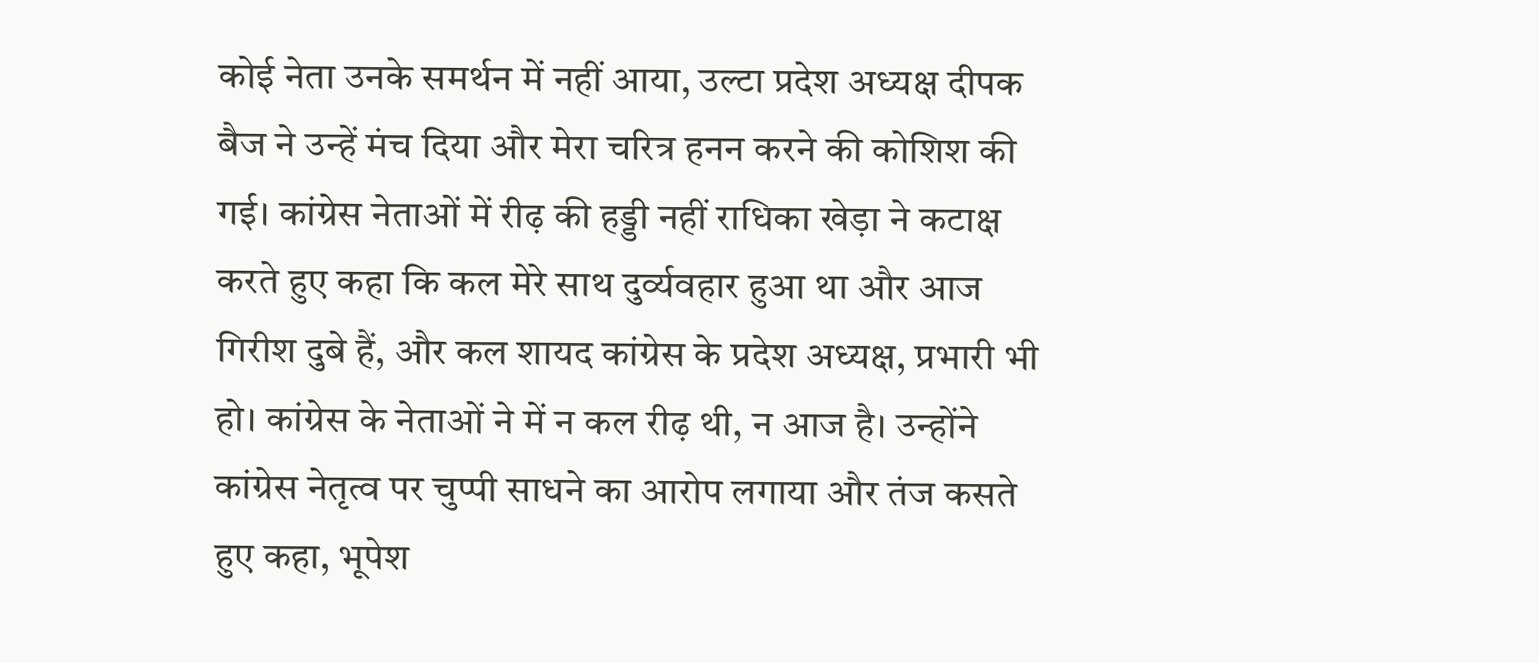कोई नेता उनके समर्थन में नहीं आया, उल्टा प्रदेश अध्यक्ष दीपक बैज ने उन्हें मंच दिया और मेरा चरित्र हनन करने की कोशिश की गई। कांग्रेस नेताओं में रीढ़ की हड्डी नहीं राधिका खेड़ा ने कटाक्ष करते हुए कहा कि कल मेरे साथ दुर्व्यवहार हुआ था और आज गिरीश दुबे हैं, और कल शायद कांग्रेस के प्रदेश अध्यक्ष, प्रभारी भी हो। कांग्रेस के नेताओं ने में न कल रीढ़ थी, न आज है। उन्होंने कांग्रेस नेतृत्व पर चुप्पी साधने का आरोप लगाया और तंज कसते हुए कहा, भूपेश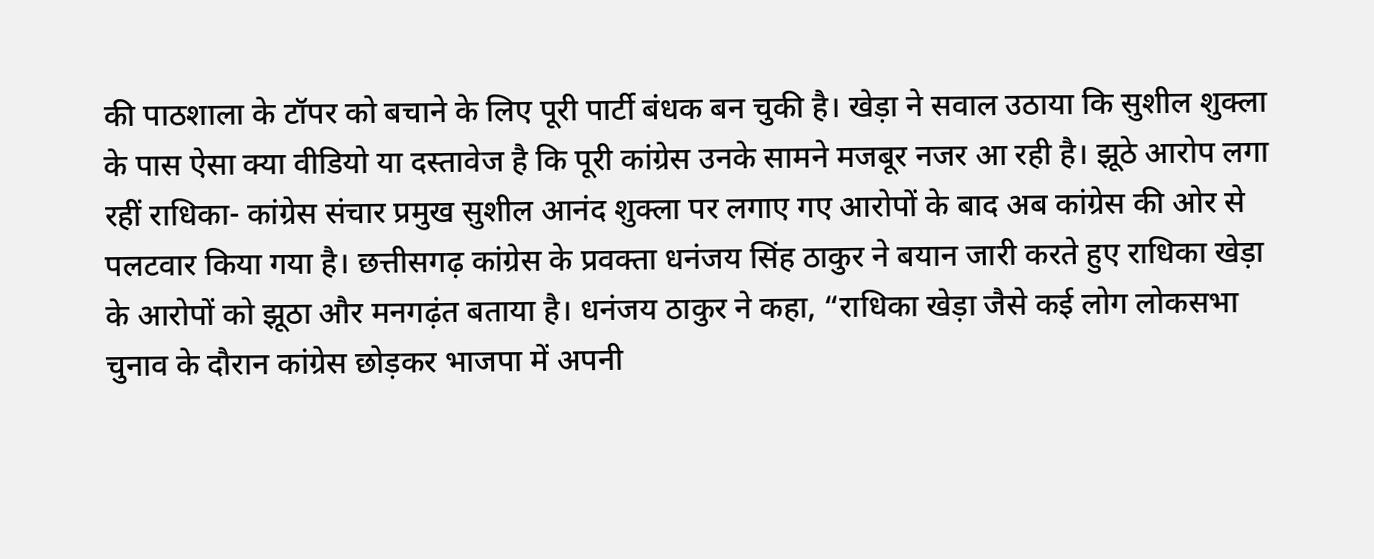की पाठशाला के टॉपर को बचाने के लिए पूरी पार्टी बंधक बन चुकी है। खेड़ा ने सवाल उठाया कि सुशील शुक्ला के पास ऐसा क्या वीडियो या दस्तावेज है कि पूरी कांग्रेस उनके सामने मजबूर नजर आ रही है। झूठे आरोप लगा रहीं राधिका- कांग्रेस संचार प्रमुख सुशील आनंद शुक्ला पर लगाए गए आरोपों के बाद अब कांग्रेस की ओर से पलटवार किया गया है। छत्तीसगढ़ कांग्रेस के प्रवक्ता धनंजय सिंह ठाकुर ने बयान जारी करते हुए राधिका खेड़ा के आरोपों को झूठा और मनगढ़ंत बताया है। धनंजय ठाकुर ने कहा, “राधिका खेड़ा जैसे कई लोग लोकसभा चुनाव के दौरान कांग्रेस छोड़कर भाजपा में अपनी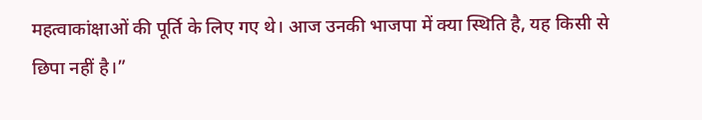महत्वाकांक्षाओं की पूर्ति के लिए गए थे। आज उनकी भाजपा में क्या स्थिति है, यह किसी से छिपा नहीं है।”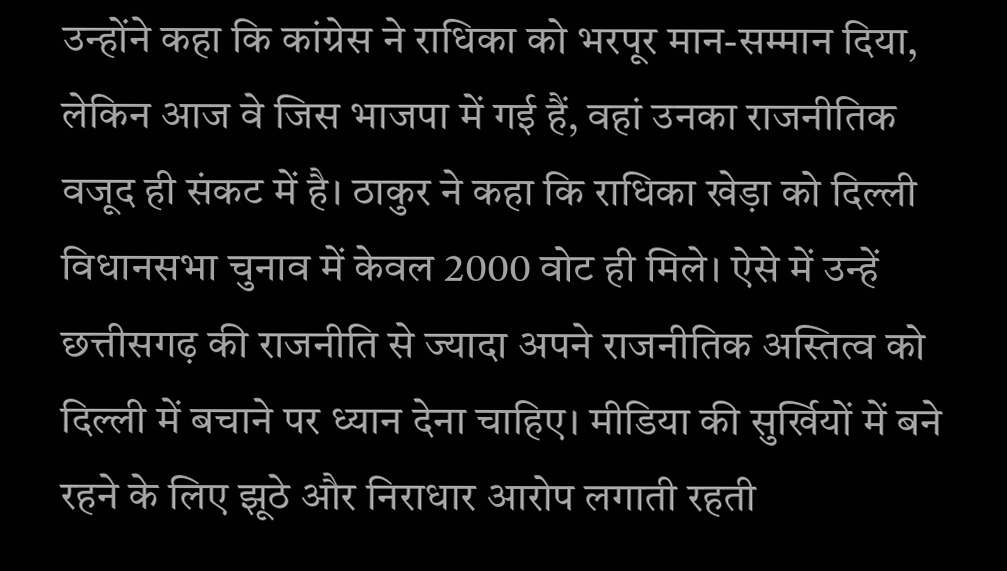उन्होंने कहा कि कांग्रेस ने राधिका को भरपूर मान-सम्मान दिया, लेकिन आज वे जिस भाजपा में गई हैं, वहां उनका राजनीतिक वजूद ही संकट में है। ठाकुर ने कहा कि राधिका खेड़ा को दिल्ली विधानसभा चुनाव में केवल 2000 वोट ही मिले। ऐसे में उन्हें छत्तीसगढ़ की राजनीति से ज्यादा अपने राजनीतिक अस्तित्व को दिल्ली में बचाने पर ध्यान देना चाहिए। मीडिया की सुर्खियों में बने रहने के लिए झूठे और निराधार आरोप लगाती रहती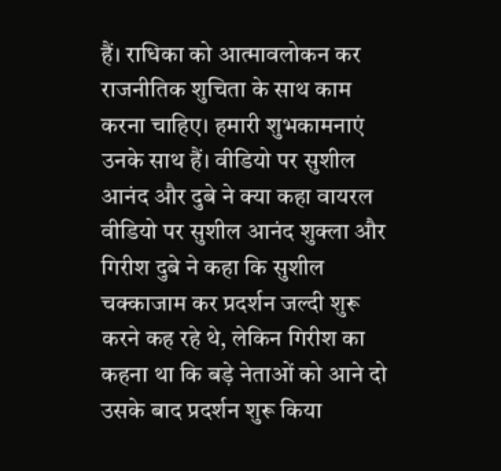हैं। राधिका को आत्मावलोकन कर राजनीतिक शुचिता के साथ काम करना चाहिए। हमारी शुभकामनाएं उनके साथ हैं। वीडियो पर सुशील आनंद और दुबे ने क्या कहा वायरल वीडियो पर सुशील आनंद शुक्ला और गिरीश दुबे ने कहा कि सुशील चक्काजाम कर प्रदर्शन जल्दी शुरू करने कह रहे थे, लेकिन गिरीश का कहना था कि बड़े नेताओं को आने दो उसके बाद प्रदर्शन शुरू किया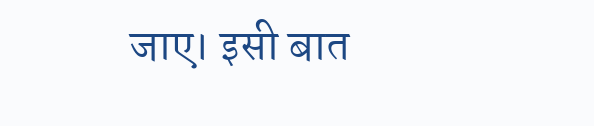जाए। इसी बात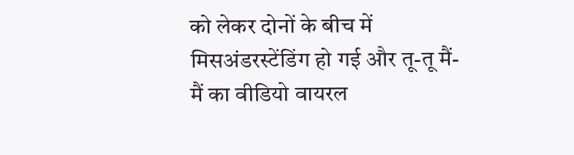को लेकर दोनों के बीच में मिसअंडरस्टेंडिंग हो गई और तू-तू मैं-मैं का वीडियो वायरल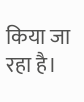किया जा रहा है।